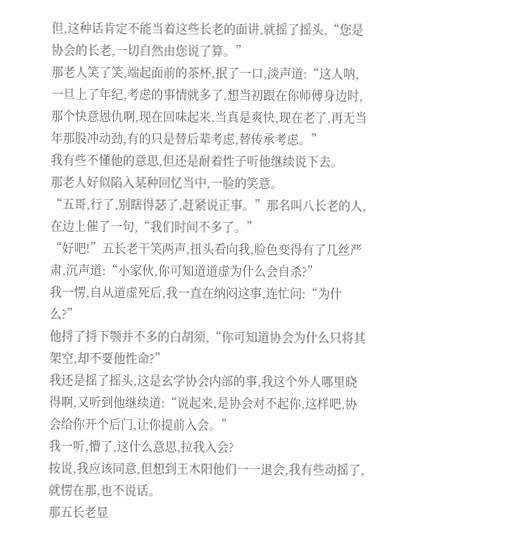但,这种话肯定不能当着这些长老的面讲,就摇了摇头,“您是协会的长老,一切自然由您说了算。”
那老人笑了笑,端起面前的茶杯,抿了一口,淡声道:“这人呐,一旦上了年纪,考虑的事情就多了,想当初跟在你师傅身边时,那个快意恩仇啊,现在回味起来,当真是爽快,现在老了,再无当年那股冲动劲,有的只是替后辈考虑,替传承考虑。”
我有些不懂他的意思,但还是耐着性子听他继续说下去。
那老人好似陷入某种回忆当中,一脸的笑意。
“五哥,行了,别瞎得瑟了,赶紧说正事。”那名叫八长老的人,在边上催了一句,“我们时间不多了。”
“好吧!”五长老干笑两声,扭头看向我,脸色变得有了几丝严肃,沉声道:“小家伙,你可知道道虚为什么会自杀?”
我一愣,自从道虚死后,我一直在纳闷这事,连忙问:“为什么?”
他捋了捋下颚并不多的白胡须,“你可知道协会为什么只将其架空,却不要他性命?”
我还是摇了摇头,这是玄学协会内部的事,我这个外人哪里晓得啊,又听到他继续道:“说起来,是协会对不起你,这样吧,协会给你开个后门,让你提前入会。”
我一听,懵了,这什么意思,拉我入会?
按说,我应该同意,但想到王木阳他们一一退会,我有些动摇了,就愣在那,也不说话。
那五长老显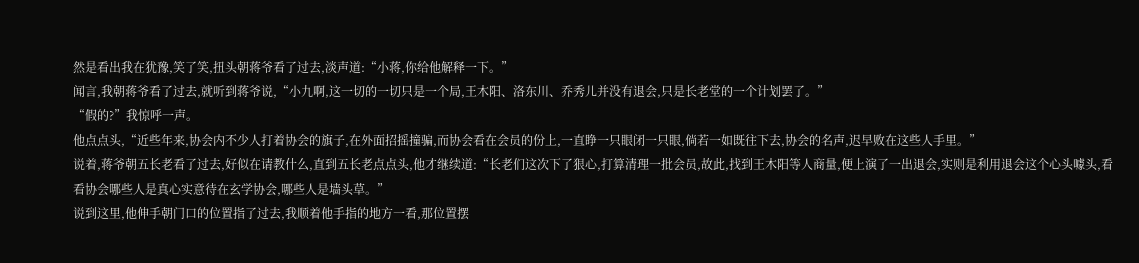然是看出我在犹豫,笑了笑,扭头朝蒋爷看了过去,淡声道:“小蒋,你给他解释一下。”
闻言,我朝蒋爷看了过去,就听到蒋爷说,“小九啊,这一切的一切只是一个局,王木阳、洛东川、乔秀儿并没有退会,只是长老堂的一个计划罢了。”
“假的?”我惊呼一声。
他点点头,“近些年来,协会内不少人打着协会的旗子,在外面招摇撞骗,而协会看在会员的份上,一直睁一只眼闭一只眼,倘若一如既往下去,协会的名声,迟早败在这些人手里。”
说着,蒋爷朝五长老看了过去,好似在请教什么,直到五长老点点头,他才继续道:“长老们这次下了狠心,打算清理一批会员,故此,找到王木阳等人商量,便上演了一出退会,实则是利用退会这个心头噱头,看看协会哪些人是真心实意待在玄学协会,哪些人是墙头草。”
说到这里,他伸手朝门口的位置指了过去,我顺着他手指的地方一看,那位置摆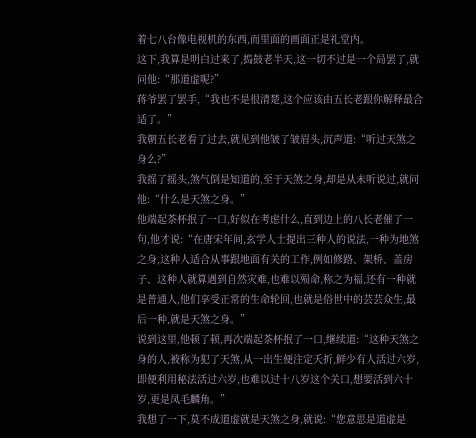着七八台像电视机的东西,而里面的画面正是礼堂内。
这下,我算是明白过来了,捣鼓老半天,这一切不过是一个局罢了,就问他:“那道虚呢?”
蒋爷罢了罢手,“我也不是很清楚,这个应该由五长老跟你解释最合适了。”
我朝五长老看了过去,就见到他皱了皱眉头,沉声道:“听过天煞之身么?”
我摇了摇头,煞气倒是知道的,至于天煞之身,却是从未听说过,就问他:“什么是天煞之身。”
他端起茶杯抿了一口,好似在考虑什么,直到边上的八长老催了一句,他才说:“在唐宋年间,玄学人士提出三种人的说法,一种为地煞之身,这种人适合从事跟地面有关的工作,例如修路、架桥、盖房子、这种人就算遇到自然灾难,也难以殒命,称之为福,还有一种就是普通人,他们享受正常的生命轮回,也就是俗世中的芸芸众生,最后一种,就是天煞之身。”
说到这里,他顿了顿,再次端起茶杯抿了一口,继续道:“这种天煞之身的人,被称为犯了天煞,从一出生便注定夭折,鲜少有人活过六岁,即便利用秘法活过六岁,也难以过十八岁这个关口,想要活到六十岁,更是凤毛麟角。”
我想了一下,莫不成道虚就是天煞之身,就说:“您意思是道虚是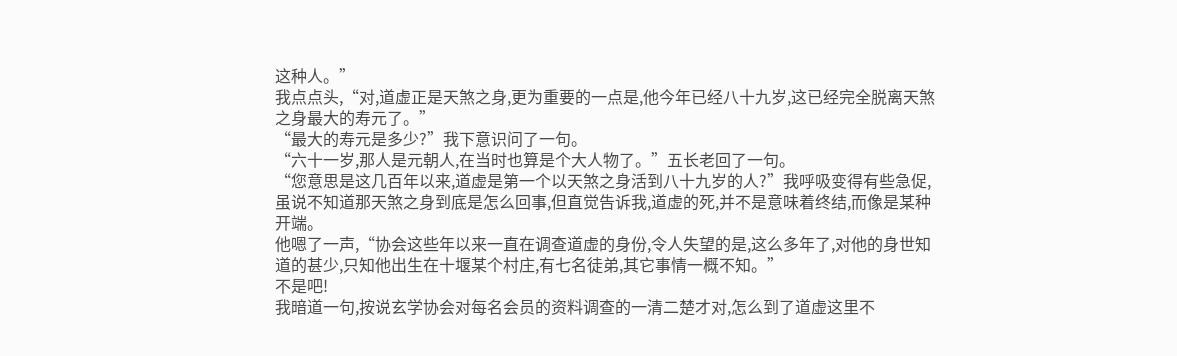这种人。”
我点点头,“对,道虚正是天煞之身,更为重要的一点是,他今年已经八十九岁,这已经完全脱离天煞之身最大的寿元了。”
“最大的寿元是多少?”我下意识问了一句。
“六十一岁,那人是元朝人,在当时也算是个大人物了。”五长老回了一句。
“您意思是这几百年以来,道虚是第一个以天煞之身活到八十九岁的人?”我呼吸变得有些急促,虽说不知道那天煞之身到底是怎么回事,但直觉告诉我,道虚的死,并不是意味着终结,而像是某种开端。
他嗯了一声,“协会这些年以来一直在调查道虚的身份,令人失望的是,这么多年了,对他的身世知道的甚少,只知他出生在十堰某个村庄,有七名徒弟,其它事情一概不知。”
不是吧!
我暗道一句,按说玄学协会对每名会员的资料调查的一清二楚才对,怎么到了道虚这里不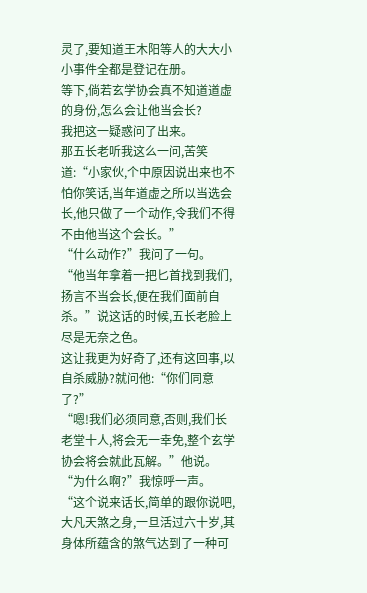灵了,要知道王木阳等人的大大小小事件全都是登记在册。
等下,倘若玄学协会真不知道道虚的身份,怎么会让他当会长?
我把这一疑惑问了出来。
那五长老听我这么一问,苦笑道:“小家伙,个中原因说出来也不怕你笑话,当年道虚之所以当选会长,他只做了一个动作,令我们不得不由他当这个会长。”
“什么动作?”我问了一句。
“他当年拿着一把匕首找到我们,扬言不当会长,便在我们面前自杀。”说这话的时候,五长老脸上尽是无奈之色。
这让我更为好奇了,还有这回事,以自杀威胁?就问他:“你们同意了?”
“嗯!我们必须同意,否则,我们长老堂十人,将会无一幸免,整个玄学协会将会就此瓦解。”他说。
“为什么啊?”我惊呼一声。
“这个说来话长,简单的跟你说吧,大凡天煞之身,一旦活过六十岁,其身体所蕴含的煞气达到了一种可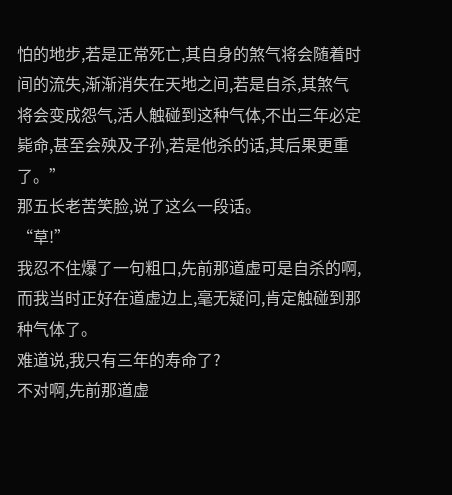怕的地步,若是正常死亡,其自身的煞气将会随着时间的流失,渐渐消失在天地之间,若是自杀,其煞气将会变成怨气,活人触碰到这种气体,不出三年必定毙命,甚至会殃及子孙,若是他杀的话,其后果更重了。”
那五长老苦笑脸,说了这么一段话。
“草!”
我忍不住爆了一句粗口,先前那道虚可是自杀的啊,而我当时正好在道虚边上,毫无疑问,肯定触碰到那种气体了。
难道说,我只有三年的寿命了?
不对啊,先前那道虚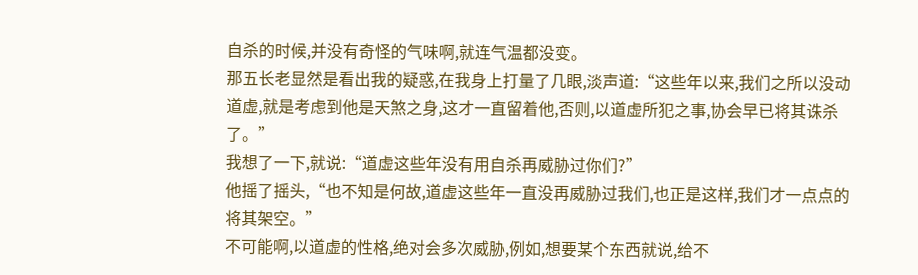自杀的时候,并没有奇怪的气味啊,就连气温都没变。
那五长老显然是看出我的疑惑,在我身上打量了几眼,淡声道:“这些年以来,我们之所以没动道虚,就是考虑到他是天煞之身,这才一直留着他,否则,以道虚所犯之事,协会早已将其诛杀了。”
我想了一下,就说:“道虚这些年没有用自杀再威胁过你们?”
他摇了摇头,“也不知是何故,道虚这些年一直没再威胁过我们,也正是这样,我们才一点点的将其架空。”
不可能啊,以道虚的性格,绝对会多次威胁,例如,想要某个东西就说,给不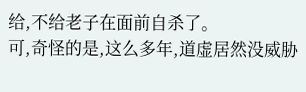给,不给老子在面前自杀了。
可,奇怪的是,这么多年,道虚居然没威胁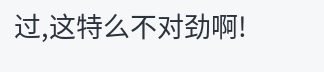过,这特么不对劲啊!